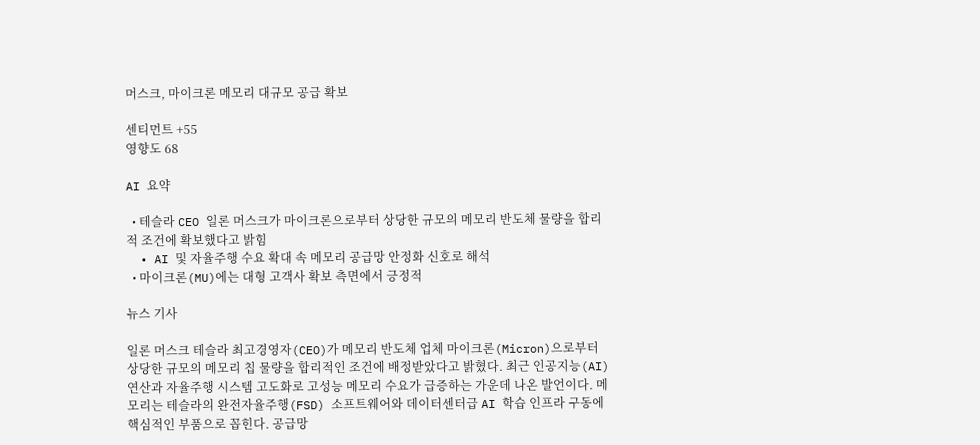머스크, 마이크론 메모리 대규모 공급 확보

센티먼트 +55
영향도 68

AI 요약

  • 테슬라 CEO 일론 머스크가 마이크론으로부터 상당한 규모의 메모리 반도체 물량을 합리적 조건에 확보했다고 밝힘
  • AI 및 자율주행 수요 확대 속 메모리 공급망 안정화 신호로 해석
  • 마이크론(MU)에는 대형 고객사 확보 측면에서 긍정적

뉴스 기사

일론 머스크 테슬라 최고경영자(CEO)가 메모리 반도체 업체 마이크론(Micron)으로부터 상당한 규모의 메모리 칩 물량을 합리적인 조건에 배정받았다고 밝혔다. 최근 인공지능(AI) 연산과 자율주행 시스템 고도화로 고성능 메모리 수요가 급증하는 가운데 나온 발언이다. 메모리는 테슬라의 완전자율주행(FSD) 소프트웨어와 데이터센터급 AI 학습 인프라 구동에 핵심적인 부품으로 꼽힌다. 공급망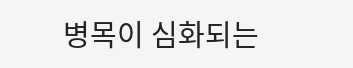병목이 심화되는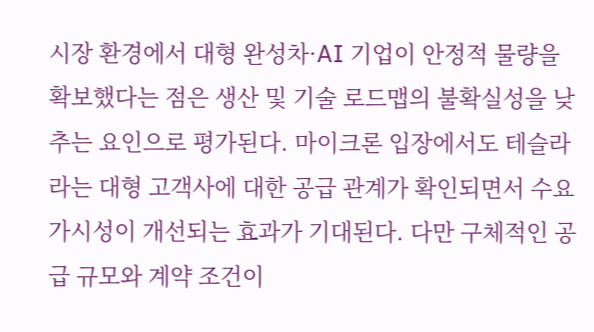시장 환경에서 대형 완성차·AI 기업이 안정적 물량을 확보했다는 점은 생산 및 기술 로드맵의 불확실성을 낮추는 요인으로 평가된다. 마이크론 입장에서도 테슬라라는 대형 고객사에 대한 공급 관계가 확인되면서 수요 가시성이 개선되는 효과가 기대된다. 다만 구체적인 공급 규모와 계약 조건이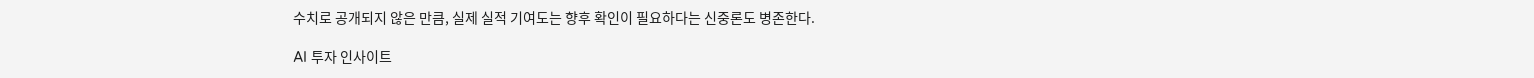수치로 공개되지 않은 만큼, 실제 실적 기여도는 향후 확인이 필요하다는 신중론도 병존한다.

AI 투자 인사이트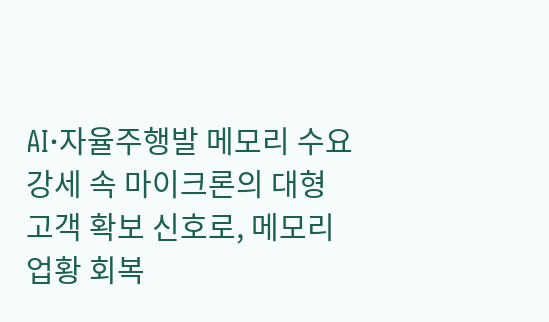AI·자율주행발 메모리 수요 강세 속 마이크론의 대형 고객 확보 신호로, 메모리 업황 회복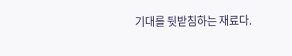기대를 뒷받침하는 재료다.